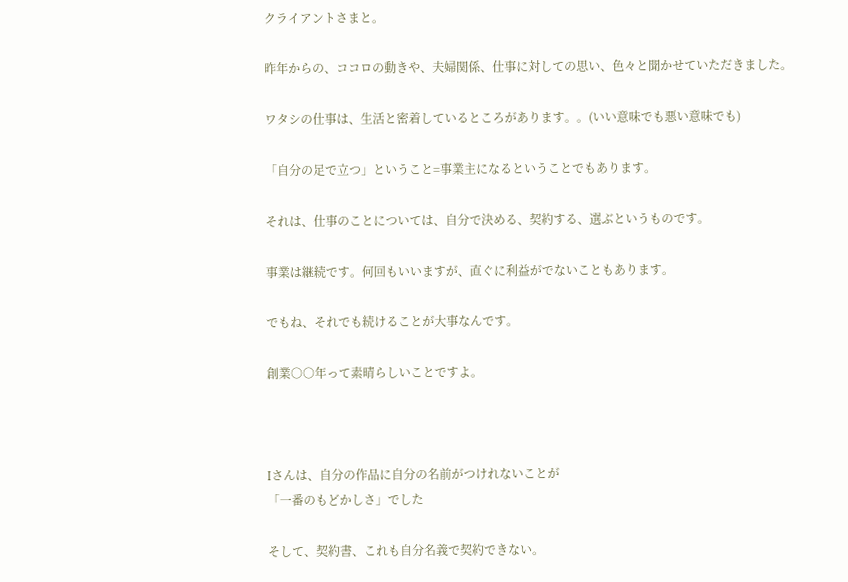クライアントさまと。

昨年からの、ココロの動きや、夫婦関係、仕事に対しての思い、色々と聞かせていただきました。

ワタシの仕事は、生活と密着しているところがあります。。(いい意味でも悪い意味でも)

「自分の足で立つ」ということ=事業主になるということでもあります。

それは、仕事のことについては、自分で決める、契約する、選ぶというものです。

事業は継続です。何回もいいますが、直ぐに利益がでないこともあります。

でもね、それでも続けることが大事なんです。

創業○○年って素晴らしいことですよ。



Iさんは、自分の作品に自分の名前がつけれないことが
「一番のもどかしさ」でした

そして、契約書、これも自分名義で契約できない。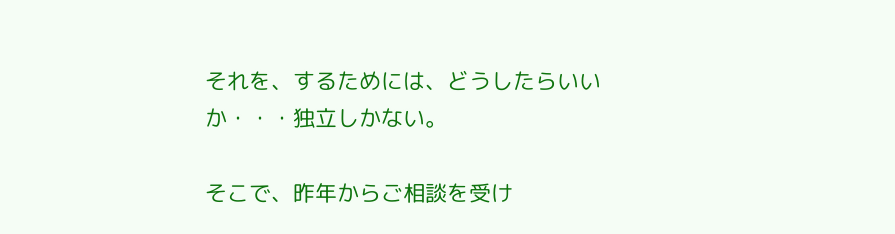それを、するためには、どうしたらいいか・・・独立しかない。

そこで、昨年からご相談を受け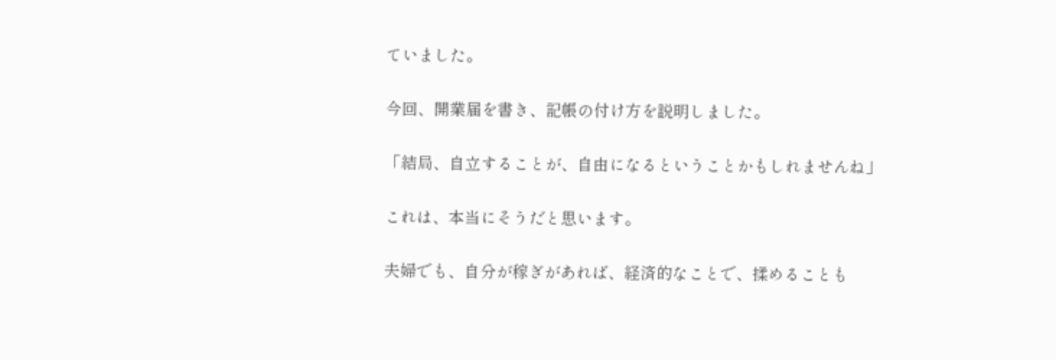ていました。

今回、開業届を書き、記帳の付け方を説明しました。

「結局、自立することが、自由になるということかもしれませんね」

これは、本当にそうだと思います。

夫婦でも、自分が稼ぎがあれば、経済的なことで、揉めることも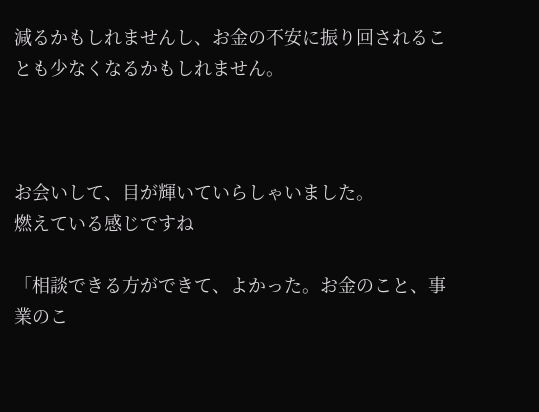減るかもしれませんし、お金の不安に振り回されることも少なくなるかもしれません。



お会いして、目が輝いていらしゃいました。
燃えている感じですね

「相談できる方ができて、よかった。お金のこと、事業のこ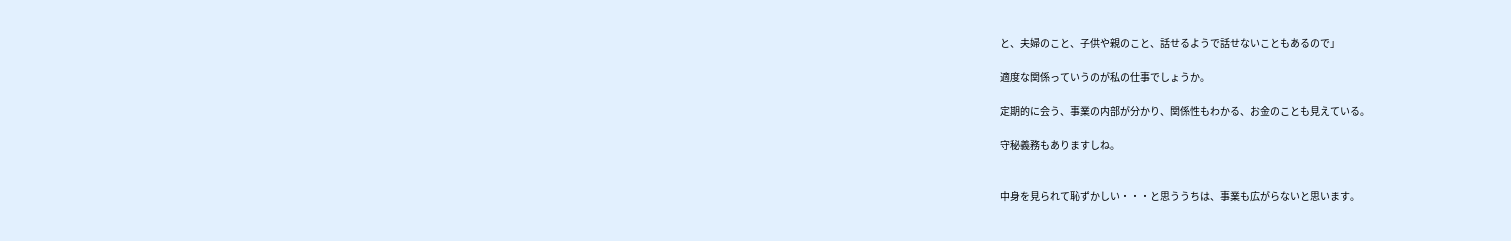と、夫婦のこと、子供や親のこと、話せるようで話せないこともあるので」

適度な関係っていうのが私の仕事でしょうか。

定期的に会う、事業の内部が分かり、関係性もわかる、お金のことも見えている。

守秘義務もありますしね。


中身を見られて恥ずかしい・・・と思ううちは、事業も広がらないと思います。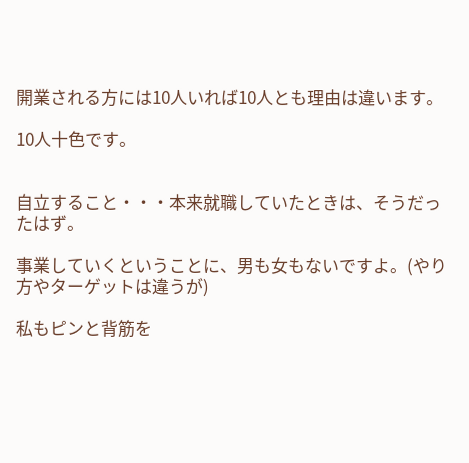開業される方には10人いれば10人とも理由は違います。

10人十色です。


自立すること・・・本来就職していたときは、そうだったはず。

事業していくということに、男も女もないですよ。(やり方やターゲットは違うが)

私もピンと背筋を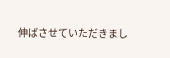伸ばさせていただきまし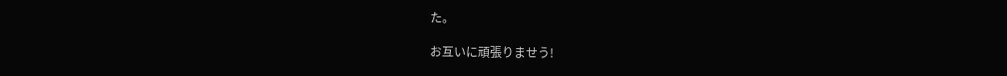た。

お互いに頑張りませう!